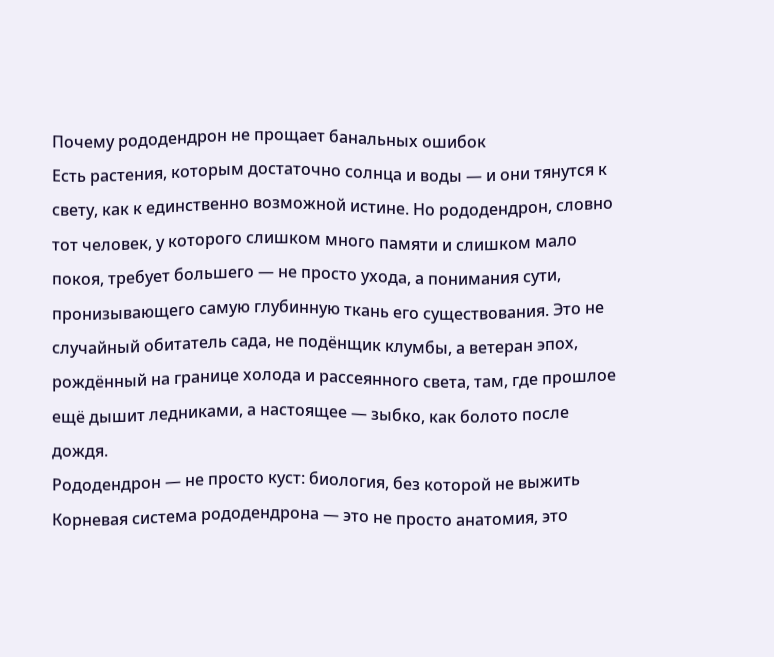Почему рододендрон не прощает банальных ошибок
Есть растения, которым достаточно солнца и воды — и они тянутся к свету, как к единственно возможной истине. Но рододендрон, словно тот человек, у которого слишком много памяти и слишком мало покоя, требует большего — не просто ухода, а понимания сути, пронизывающего самую глубинную ткань его существования. Это не случайный обитатель сада, не подёнщик клумбы, а ветеран эпох, рождённый на границе холода и рассеянного света, там, где прошлое ещё дышит ледниками, а настоящее — зыбко, как болото после дождя.
Рододендрон — не просто куст: биология, без которой не выжить
Корневая система рододендрона — это не просто анатомия, это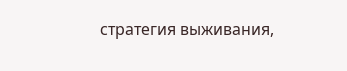стратегия выживания,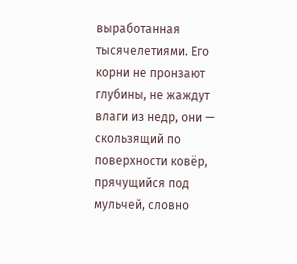выработанная тысячелетиями. Его корни не пронзают глубины, не жаждут влаги из недр, они — скользящий по поверхности ковёр, прячущийся под мульчей, словно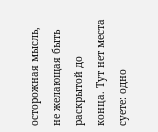осторожная мысль, не желающая быть раскрытой до конца. Тут нет места суете: одно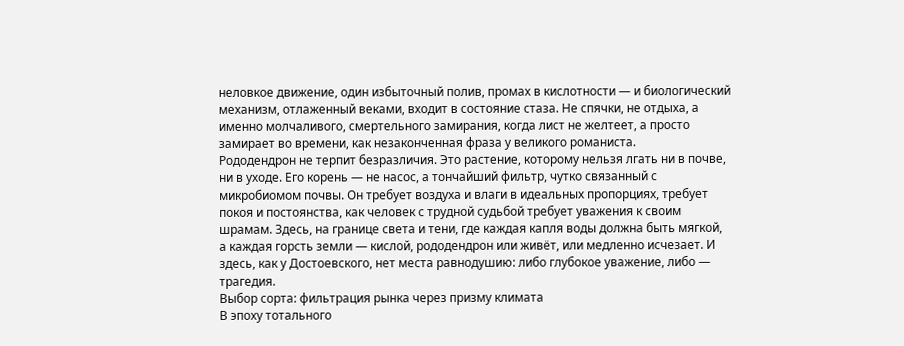неловкое движение, один избыточный полив, промах в кислотности — и биологический механизм, отлаженный веками, входит в состояние стаза. Не спячки, не отдыха, а именно молчаливого, смертельного замирания, когда лист не желтеет, а просто замирает во времени, как незаконченная фраза у великого романиста.
Рододендрон не терпит безразличия. Это растение, которому нельзя лгать ни в почве, ни в уходе. Его корень — не насос, а тончайший фильтр, чутко связанный с микробиомом почвы. Он требует воздуха и влаги в идеальных пропорциях, требует покоя и постоянства, как человек с трудной судьбой требует уважения к своим шрамам. Здесь, на границе света и тени, где каждая капля воды должна быть мягкой, а каждая горсть земли — кислой, рододендрон или живёт, или медленно исчезает. И здесь, как у Достоевского, нет места равнодушию: либо глубокое уважение, либо — трагедия.
Выбор сорта: фильтрация рынка через призму климата
В эпоху тотального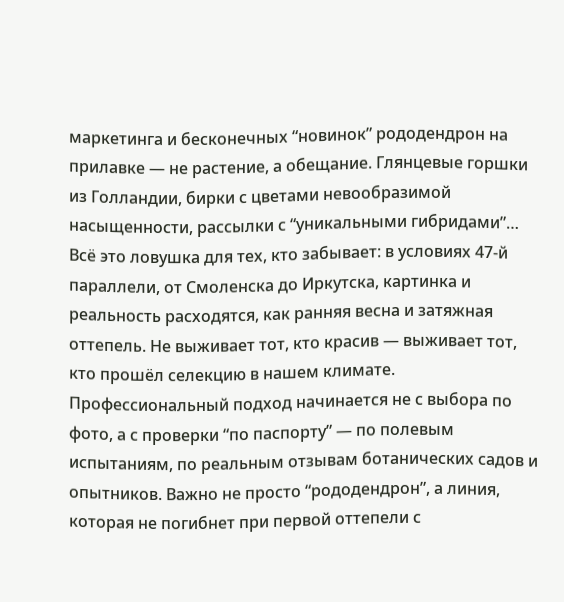маркетинга и бесконечных “новинок” рододендрон на прилавке — не растение, а обещание. Глянцевые горшки из Голландии, бирки с цветами невообразимой насыщенности, рассылки с “уникальными гибридами”… Всё это ловушка для тех, кто забывает: в условиях 47-й параллели, от Смоленска до Иркутска, картинка и реальность расходятся, как ранняя весна и затяжная оттепель. Не выживает тот, кто красив — выживает тот, кто прошёл селекцию в нашем климате.
Профессиональный подход начинается не с выбора по фото, а с проверки “по паспорту” — по полевым испытаниям, по реальным отзывам ботанических садов и опытников. Важно не просто “рододендрон”, а линия, которая не погибнет при первой оттепели с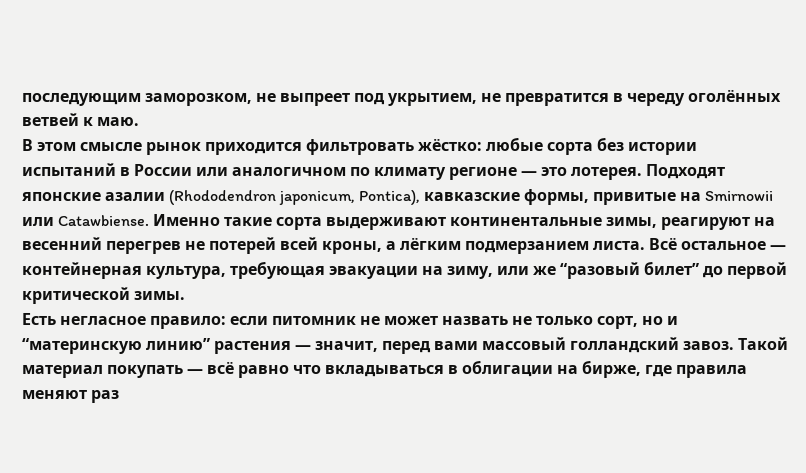последующим заморозком, не выпреет под укрытием, не превратится в череду оголённых ветвей к маю.
В этом смысле рынок приходится фильтровать жёстко: любые сорта без истории испытаний в России или аналогичном по климату регионе — это лотерея. Подходят японские азалии (Rhododendron japonicum, Pontica), кавказские формы, привитые на Smirnowii или Catawbiense. Именно такие сорта выдерживают континентальные зимы, реагируют на весенний перегрев не потерей всей кроны, а лёгким подмерзанием листа. Всё остальное — контейнерная культура, требующая эвакуации на зиму, или же “разовый билет” до первой критической зимы.
Есть негласное правило: если питомник не может назвать не только сорт, но и “материнскую линию” растения — значит, перед вами массовый голландский завоз. Такой материал покупать — всё равно что вкладываться в облигации на бирже, где правила меняют раз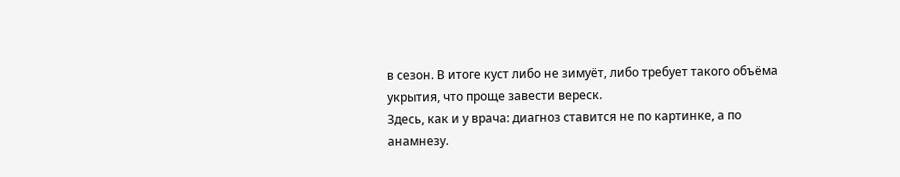в сезон. В итоге куст либо не зимуёт, либо требует такого объёма укрытия, что проще завести вереск.
Здесь, как и у врача: диагноз ставится не по картинке, а по анамнезу.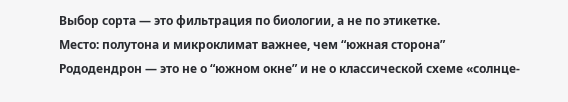Выбор сорта — это фильтрация по биологии, а не по этикетке.
Место: полутона и микроклимат важнее, чем “южная сторона”
Рододендрон — это не о “южном окне” и не о классической схеме «солнце-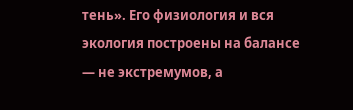тень». Его физиология и вся экология построены на балансе — не экстремумов, а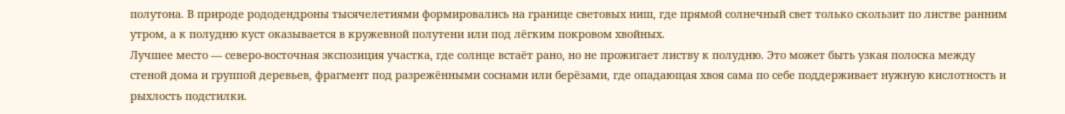полутона. В природе рододендроны тысячелетиями формировались на границе световых ниш, где прямой солнечный свет только скользит по листве ранним утром, а к полудню куст оказывается в кружевной полутени или под лёгким покровом хвойных.
Лучшее место — северо-восточная экспозиция участка, где солнце встаёт рано, но не прожигает листву к полудню. Это может быть узкая полоска между стеной дома и группой деревьев, фрагмент под разрежёнными соснами или берёзами, где опадающая хвоя сама по себе поддерживает нужную кислотность и рыхлость подстилки.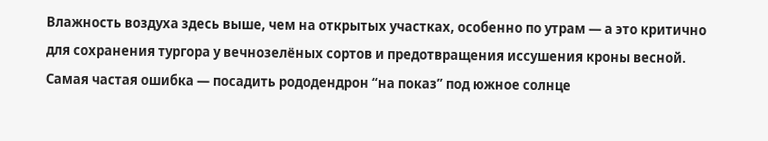Влажность воздуха здесь выше, чем на открытых участках, особенно по утрам — а это критично для сохранения тургора у вечнозелёных сортов и предотвращения иссушения кроны весной.
Самая частая ошибка — посадить рододендрон “на показ” под южное солнце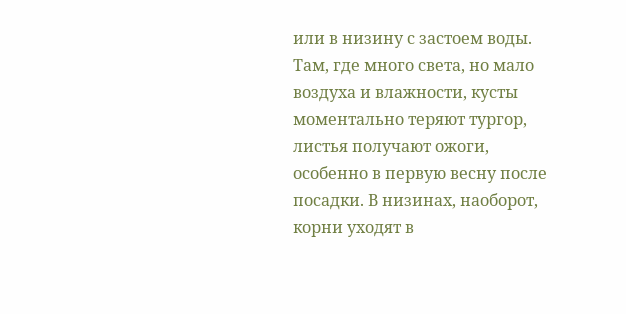или в низину с застоем воды. Там, где много света, но мало воздуха и влажности, кусты моментально теряют тургор, листья получают ожоги, особенно в первую весну после посадки. В низинах, наоборот, корни уходят в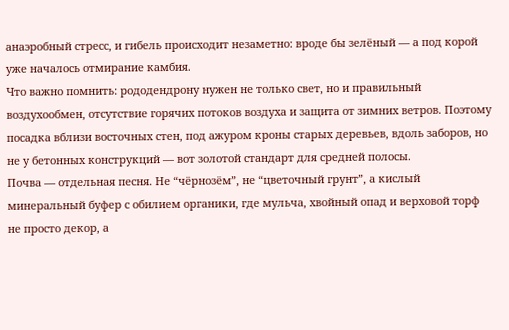анаэробный стресс, и гибель происходит незаметно: вроде бы зелёный — а под корой уже началось отмирание камбия.
Что важно помнить: рододендрону нужен не только свет, но и правильный воздухообмен, отсутствие горячих потоков воздуха и защита от зимних ветров. Поэтому посадка вблизи восточных стен, под ажуром кроны старых деревьев, вдоль заборов, но не у бетонных конструкций — вот золотой стандарт для средней полосы.
Почва — отдельная песня. Не “чёрнозём”, не “цветочный грунт”, а кислый минеральный буфер с обилием органики, где мульча, хвойный опад и верховой торф не просто декор, а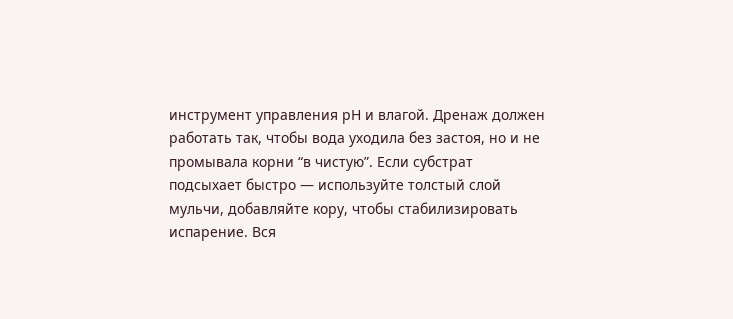инструмент управления рН и влагой. Дренаж должен работать так, чтобы вода уходила без застоя, но и не промывала корни “в чистую”. Если субстрат подсыхает быстро — используйте толстый слой мульчи, добавляйте кору, чтобы стабилизировать испарение. Вся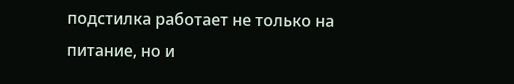подстилка работает не только на питание, но и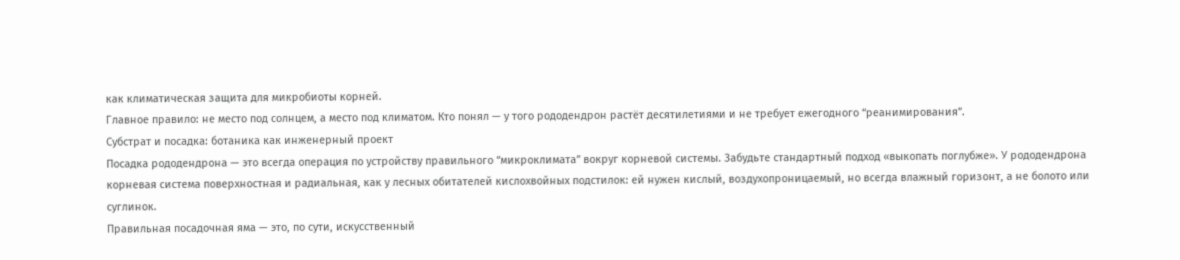как климатическая защита для микробиоты корней.
Главное правило: не место под солнцем, а место под климатом. Кто понял — у того рододендрон растёт десятилетиями и не требует ежегодного “реанимирования”.
Субстрат и посадка: ботаника как инженерный проект
Посадка рододендрона — это всегда операция по устройству правильного “микроклимата” вокруг корневой системы. Забудьте стандартный подход «выкопать поглубже». У рододендрона корневая система поверхностная и радиальная, как у лесных обитателей кислохвойных подстилок: ей нужен кислый, воздухопроницаемый, но всегда влажный горизонт, а не болото или суглинок.
Правильная посадочная яма — это, по сути, искусственный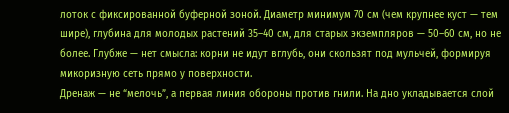лоток с фиксированной буферной зоной. Диаметр минимум 70 см (чем крупнее куст — тем шире), глубина для молодых растений 35–40 см, для старых экземпляров — 50–60 см, но не более. Глубже — нет смысла: корни не идут вглубь, они скользят под мульчей, формируя микоризную сеть прямо у поверхности.
Дренаж — не “мелочь”, а первая линия обороны против гнили. На дно укладывается слой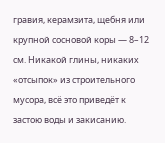гравия, керамзита, щебня или крупной сосновой коры — 8–12 см. Никакой глины, никаких «отсыпок» из строительного мусора, всё это приведёт к застою воды и закисанию.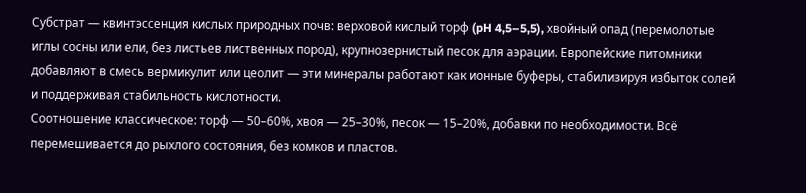Субстрат — квинтэссенция кислых природных почв: верховой кислый торф (pH 4,5–5,5), хвойный опад (перемолотые иглы сосны или ели, без листьев лиственных пород), крупнозернистый песок для аэрации. Европейские питомники добавляют в смесь вермикулит или цеолит — эти минералы работают как ионные буферы, стабилизируя избыток солей и поддерживая стабильность кислотности.
Соотношение классическое: торф — 50–60%, хвоя — 25–30%, песок — 15–20%, добавки по необходимости. Всё перемешивается до рыхлого состояния, без комков и пластов.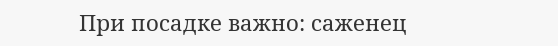При посадке важно: саженец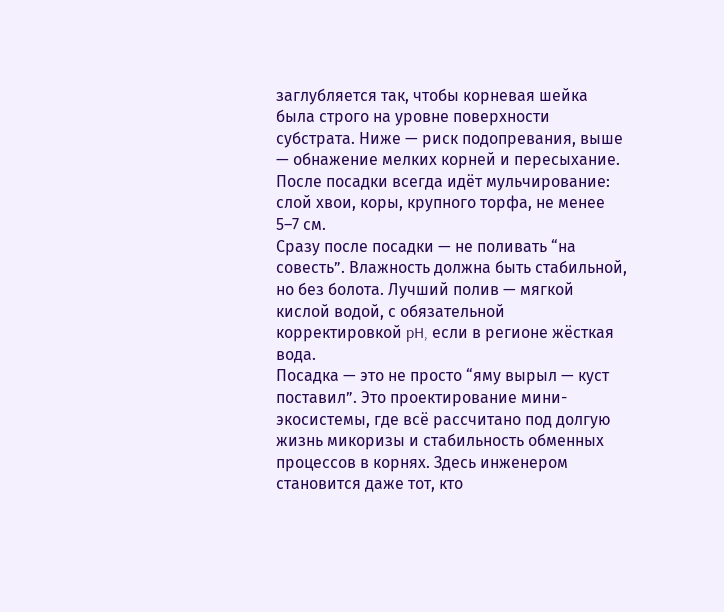заглубляется так, чтобы корневая шейка была строго на уровне поверхности субстрата. Ниже — риск подопревания, выше — обнажение мелких корней и пересыхание. После посадки всегда идёт мульчирование: слой хвои, коры, крупного торфа, не менее 5–7 см.
Сразу после посадки — не поливать “на совесть”. Влажность должна быть стабильной, но без болота. Лучший полив — мягкой кислой водой, с обязательной корректировкой pH, если в регионе жёсткая вода.
Посадка — это не просто “яму вырыл — куст поставил”. Это проектирование мини-экосистемы, где всё рассчитано под долгую жизнь микоризы и стабильность обменных процессов в корнях. Здесь инженером становится даже тот, кто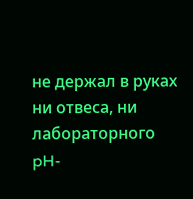не держал в руках ни отвеса, ни лабораторного pH-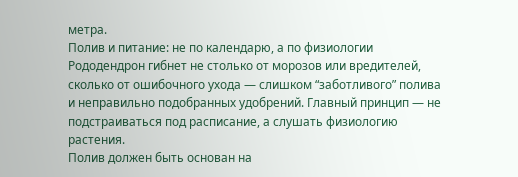метра.
Полив и питание: не по календарю, а по физиологии
Рододендрон гибнет не столько от морозов или вредителей, сколько от ошибочного ухода — слишком “заботливого” полива и неправильно подобранных удобрений. Главный принцип — не подстраиваться под расписание, а слушать физиологию растения.
Полив должен быть основан на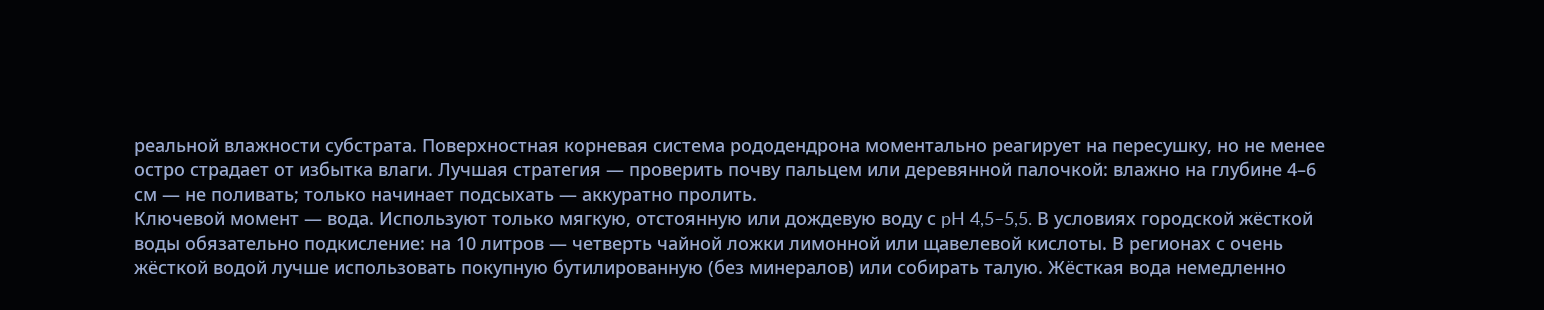реальной влажности субстрата. Поверхностная корневая система рододендрона моментально реагирует на пересушку, но не менее остро страдает от избытка влаги. Лучшая стратегия — проверить почву пальцем или деревянной палочкой: влажно на глубине 4–6 см — не поливать; только начинает подсыхать — аккуратно пролить.
Ключевой момент — вода. Используют только мягкую, отстоянную или дождевую воду с pH 4,5–5,5. В условиях городской жёсткой воды обязательно подкисление: на 10 литров — четверть чайной ложки лимонной или щавелевой кислоты. В регионах с очень жёсткой водой лучше использовать покупную бутилированную (без минералов) или собирать талую. Жёсткая вода немедленно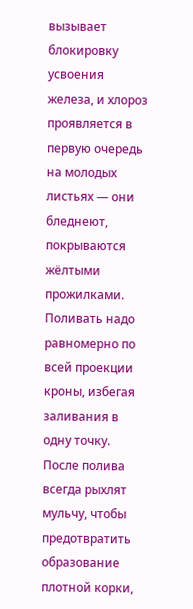вызывает блокировку усвоения железа, и хлороз проявляется в первую очередь на молодых листьях — они бледнеют, покрываются жёлтыми прожилками.
Поливать надо равномерно по всей проекции кроны, избегая заливания в одну точку. После полива всегда рыхлят мульчу, чтобы предотвратить образование плотной корки,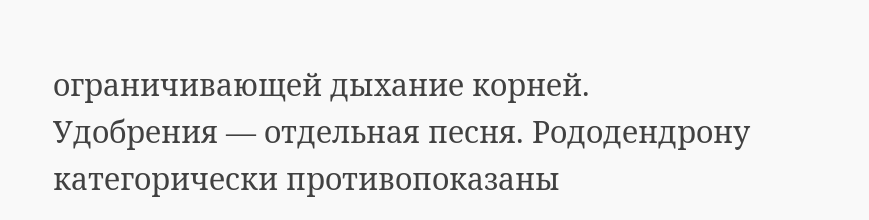ограничивающей дыхание корней.
Удобрения — отдельная песня. Рододендрону категорически противопоказаны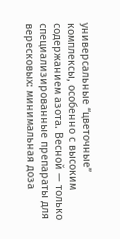универсальные “цветочные” комплексы, особенно с высоким содержанием азота. Весной — только специализированные препараты для вересковых: минимальная доза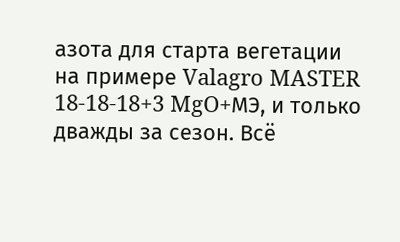азота для старта вегетации на примере Valagro MASTER 18-18-18+3 MgO+МЭ, и только дважды за сезон. Всё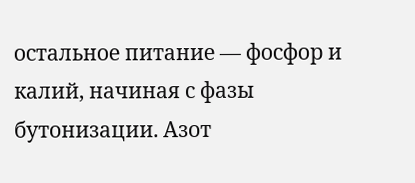остальное питание — фосфор и калий, начиная с фазы бутонизации. Азот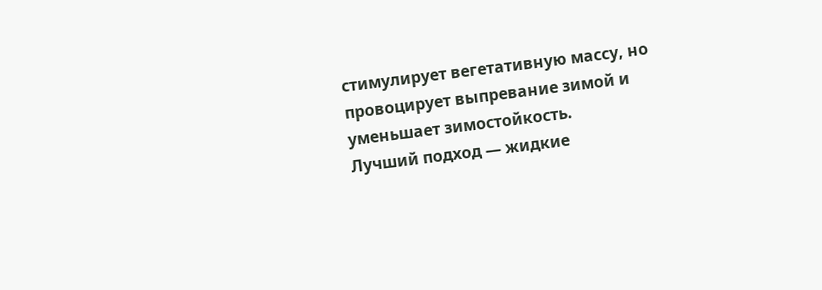стимулирует вегетативную массу, но провоцирует выпревание зимой и уменьшает зимостойкость.
Лучший подход — жидкие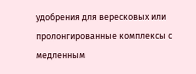удобрения для вересковых или пролонгированные комплексы с медленным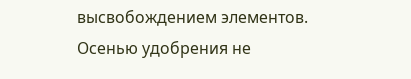высвобождением элементов. Осенью удобрения не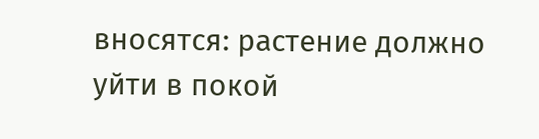вносятся: растение должно уйти в покой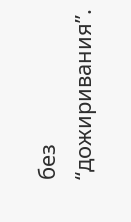без “дожиривания”.